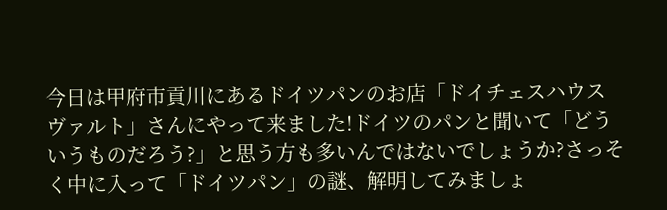今日は甲府市貢川にあるドイツパンのお店「ドイチェスハウス ヴァルト」さんにやって来ました!ドイツのパンと聞いて「どういうものだろう?」と思う方も多いんではないでしょうか?さっそく中に入って「ドイツパン」の謎、解明してみましょ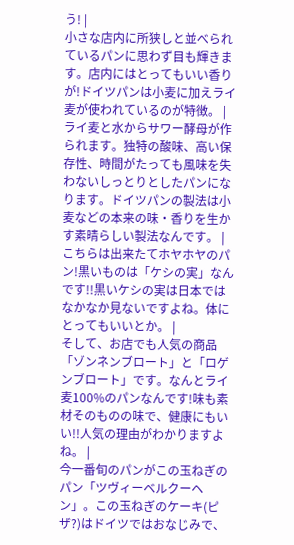う! |
小さな店内に所狭しと並べられているパンに思わず目も輝きます。店内にはとってもいい香りが!ドイツパンは小麦に加えライ麦が使われているのが特徴。 |
ライ麦と水からサワー酵母が作られます。独特の酸味、高い保存性、時間がたっても風味を失わないしっとりとしたパンになります。ドイツパンの製法は小麦などの本来の味・香りを生かす素晴らしい製法なんです。 |
こちらは出来たてホヤホヤのパン!黒いものは「ケシの実」なんです!!黒いケシの実は日本ではなかなか見ないですよね。体にとってもいいとか。 |
そして、お店でも人気の商品「ゾンネンブロート」と「ロゲンブロート」です。なんとライ麦100%のパンなんです!味も素材そのものの味で、健康にもいい!!人気の理由がわかりますよね。 |
今一番旬のパンがこの玉ねぎのパン「ツヴィーベルクーヘン」。この玉ねぎのケーキ(ピザ?)はドイツではおなじみで、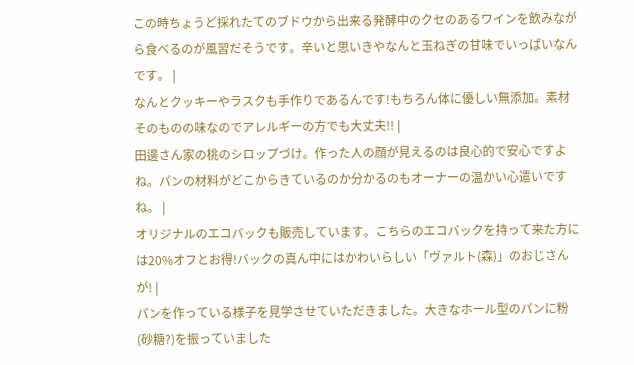この時ちょうど採れたてのブドウから出来る発酵中のクセのあるワインを飲みながら食べるのが風習だそうです。辛いと思いきやなんと玉ねぎの甘味でいっぱいなんです。 |
なんとクッキーやラスクも手作りであるんです!もちろん体に優しい無添加。素材そのものの味なのでアレルギーの方でも大丈夫!! |
田邊さん家の桃のシロップづけ。作った人の顔が見えるのは良心的で安心ですよね。パンの材料がどこからきているのか分かるのもオーナーの温かい心遣いですね。 |
オリジナルのエコバックも販売しています。こちらのエコバックを持って来た方には20%オフとお得!バックの真ん中にはかわいらしい「ヴァルト(森)」のおじさんが! |
パンを作っている様子を見学させていただきました。大きなホール型のパンに粉(砂糖?)を振っていました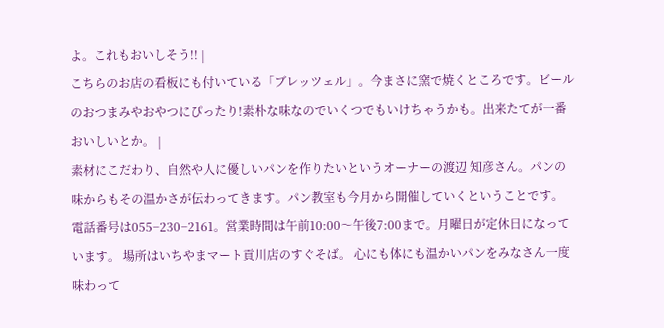よ。これもおいしそう!! |
こちらのお店の看板にも付いている「ブレッツェル」。今まさに窯で焼くところです。ビールのおつまみやおやつにぴったり!素朴な味なのでいくつでもいけちゃうかも。出来たてが一番おいしいとか。 |
素材にこだわり、自然や人に優しいパンを作りたいというオーナーの渡辺 知彦さん。パンの味からもその温かさが伝わってきます。パン教室も今月から開催していくということです。 電話番号は055−230−2161。営業時間は午前10:00〜午後7:00まで。月曜日が定休日になっています。 場所はいちやまマート貢川店のすぐそば。 心にも体にも温かいパンをみなさん一度味わって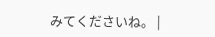みてくださいね。 |